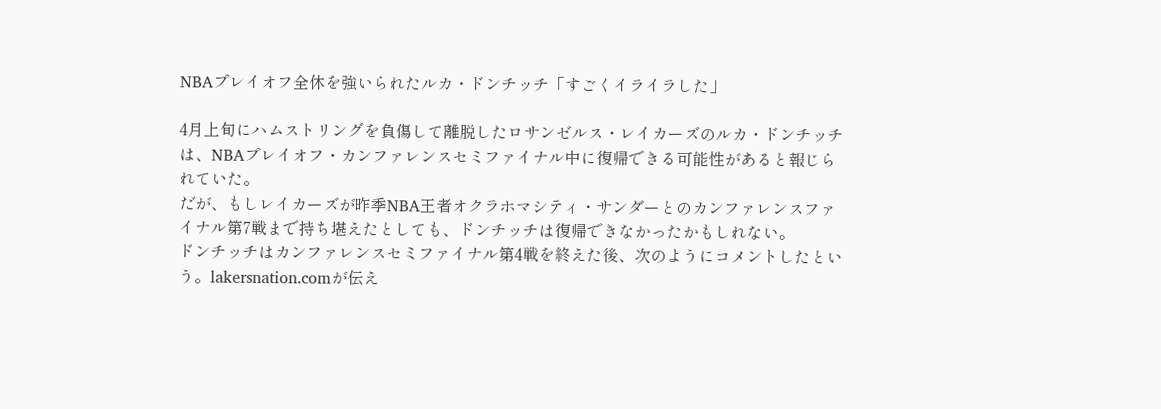NBAプレイオフ全休を強いられたルカ・ドンチッチ「すごくイライラした」

4月上旬にハムストリングを負傷して離脱したロサンゼルス・レイカーズのルカ・ドンチッチは、NBAプレイオフ・カンファレンスセミファイナル中に復帰できる可能性があると報じられていた。
だが、もしレイカーズが昨季NBA王者オクラホマシティ・サンダーとのカンファレンスファイナル第7戦まで持ち堪えたとしても、ドンチッチは復帰できなかったかもしれない。
ドンチッチはカンファレンスセミファイナル第4戦を終えた後、次のようにコメントしたという。lakersnation.comが伝え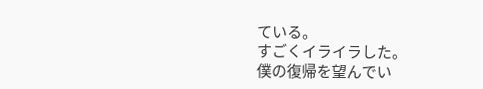ている。
すごくイライラした。
僕の復帰を望んでい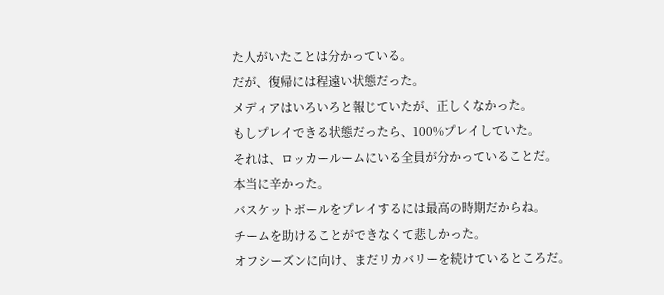た人がいたことは分かっている。
だが、復帰には程遠い状態だった。
メディアはいろいろと報じていたが、正しくなかった。
もしプレイできる状態だったら、100%プレイしていた。
それは、ロッカールームにいる全員が分かっていることだ。
本当に辛かった。
バスケットボールをプレイするには最高の時期だからね。
チームを助けることができなくて悲しかった。
オフシーズンに向け、まだリカバリーを続けているところだ。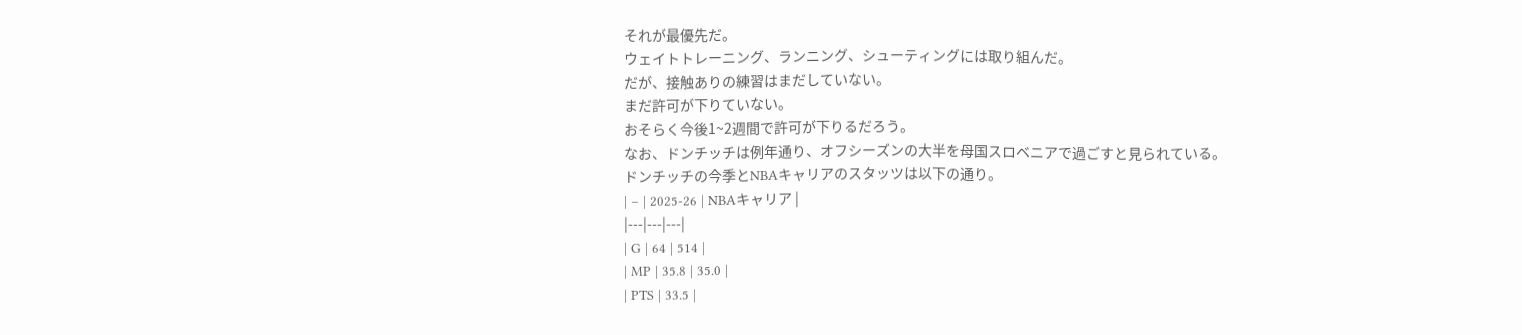それが最優先だ。
ウェイトトレーニング、ランニング、シューティングには取り組んだ。
だが、接触ありの練習はまだしていない。
まだ許可が下りていない。
おそらく今後1~2週間で許可が下りるだろう。
なお、ドンチッチは例年通り、オフシーズンの大半を母国スロベニアで過ごすと見られている。
ドンチッチの今季とNBAキャリアのスタッツは以下の通り。
| – | 2025-26 | NBAキャリア |
|---|---|---|
| G | 64 | 514 |
| MP | 35.8 | 35.0 |
| PTS | 33.5 |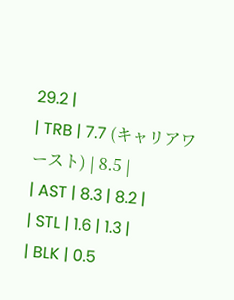29.2 |
| TRB | 7.7 (キャリアワースト) | 8.5 |
| AST | 8.3 | 8.2 |
| STL | 1.6 | 1.3 |
| BLK | 0.5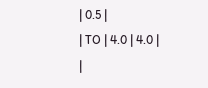| 0.5 |
| TO | 4.0 | 4.0 |
|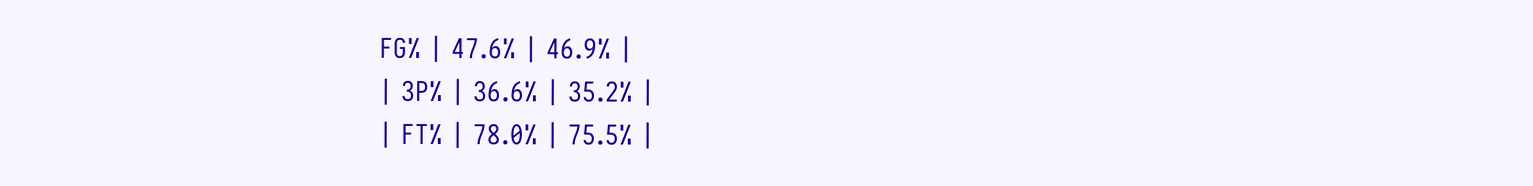FG% | 47.6% | 46.9% |
| 3P% | 36.6% | 35.2% |
| FT% | 78.0% | 75.5% |